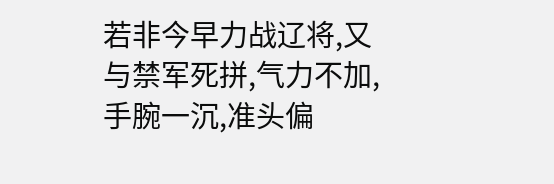若非今早力战辽将,又与禁军死拼,气力不加,手腕一沉,准头偏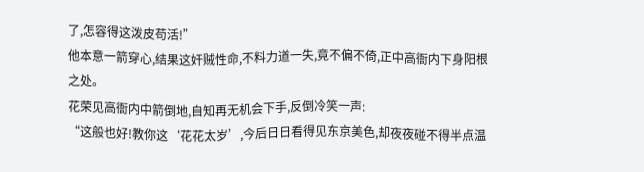了,怎容得这泼皮苟活!”
他本意一箭穿心,结果这奸贼性命,不料力道一失,竟不偏不倚,正中高衙内下身阳根之处。
花荣见高衙内中箭倒地,自知再无机会下手,反倒冷笑一声:
“这般也好!教你这‘花花太岁’,今后日日看得见东京美色,却夜夜碰不得半点温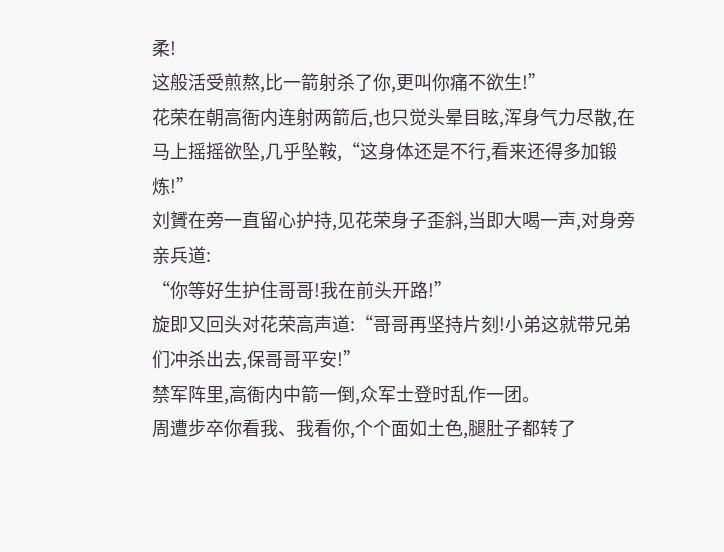柔!
这般活受煎熬,比一箭射杀了你,更叫你痛不欲生!”
花荣在朝高衙内连射两箭后,也只觉头晕目眩,浑身气力尽散,在马上摇摇欲坠,几乎坠鞍,“这身体还是不行,看来还得多加锻炼!”
刘贇在旁一直留心护持,见花荣身子歪斜,当即大喝一声,对身旁亲兵道:
“你等好生护住哥哥!我在前头开路!”
旋即又回头对花荣高声道:“哥哥再坚持片刻!小弟这就带兄弟们冲杀出去,保哥哥平安!”
禁军阵里,高衙内中箭一倒,众军士登时乱作一团。
周遭步卒你看我、我看你,个个面如土色,腿肚子都转了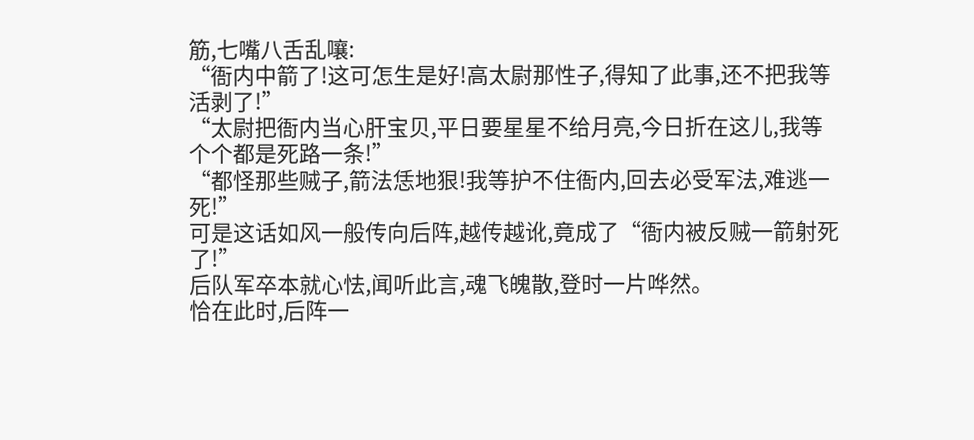筋,七嘴八舌乱嚷:
“衙内中箭了!这可怎生是好!高太尉那性子,得知了此事,还不把我等活剥了!”
“太尉把衙内当心肝宝贝,平日要星星不给月亮,今日折在这儿,我等个个都是死路一条!”
“都怪那些贼子,箭法恁地狠!我等护不住衙内,回去必受军法,难逃一死!”
可是这话如风一般传向后阵,越传越讹,竟成了“衙内被反贼一箭射死了!”
后队军卒本就心怯,闻听此言,魂飞魄散,登时一片哗然。
恰在此时,后阵一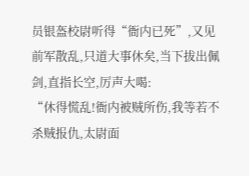员银盔校尉听得“衙内已死”,又见前军散乱,只道大事休矣,当下拔出佩剑,直指长空,厉声大喝:
“休得慌乱!衙内被贼所伤,我等若不杀贼报仇,太尉面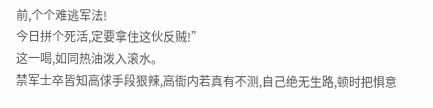前,个个难逃军法!
今日拼个死活,定要拿住这伙反贼!”
这一喝,如同热油泼入滚水。
禁军士卒皆知高俅手段狠辣,高衙内若真有不测,自己绝无生路,顿时把惧意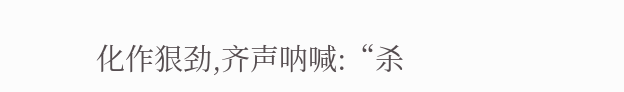化作狠劲,齐声呐喊:“杀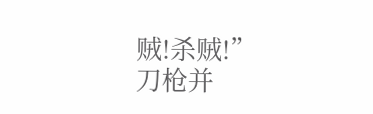贼!杀贼!”
刀枪并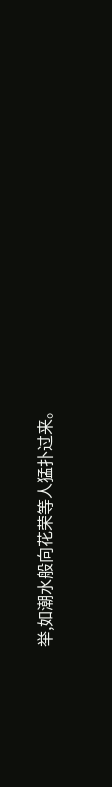举,如潮水般向花荣等人猛扑过来。